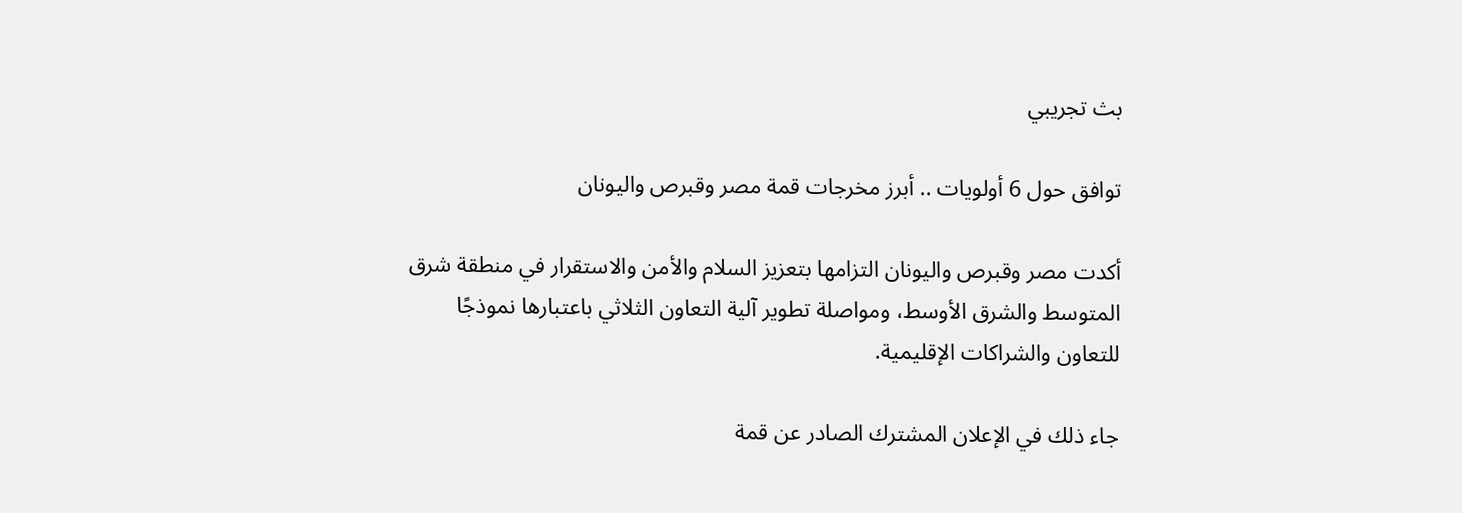بث تجريبي

توافق حول 6 أولويات .. أبرز مخرجات قمة مصر وقبرص واليونان

أكدت مصر وقبرص واليونان التزامها بتعزيز السلام والأمن والاستقرار في منطقة شرق المتوسط والشرق الأوسط، ومواصلة تطوير آلية التعاون الثلاثي باعتبارها نموذجًا للتعاون والشراكات الإقليمية.

جاء ذلك في الإعلان المشترك الصادر عن قمة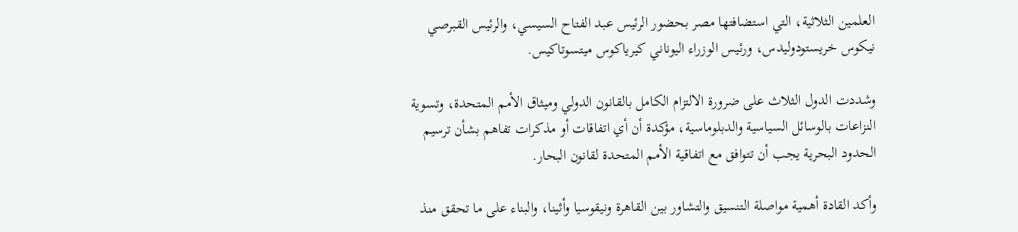العلمين الثلاثية، التي استضافتها مصر بحضور الرئيس عبد الفتاح السيسي، والرئيس القبرصي نيكوس خريستودوليدس، ورئيس الوزراء اليوناني كيرياكوس ميتسوتاكيس.

وشددت الدول الثلاث على ضرورة الالتزام الكامل بالقانون الدولي وميثاق الأمم المتحدة، وتسوية النزاعات بالوسائل السياسية والدبلوماسية، مؤكدة أن أي اتفاقات أو مذكرات تفاهم بشأن ترسيم الحدود البحرية يجب أن تتوافق مع اتفاقية الأمم المتحدة لقانون البحار.

وأكد القادة أهمية مواصلة التنسيق والتشاور بين القاهرة ونيقوسيا وأثينا، والبناء على ما تحقق منذ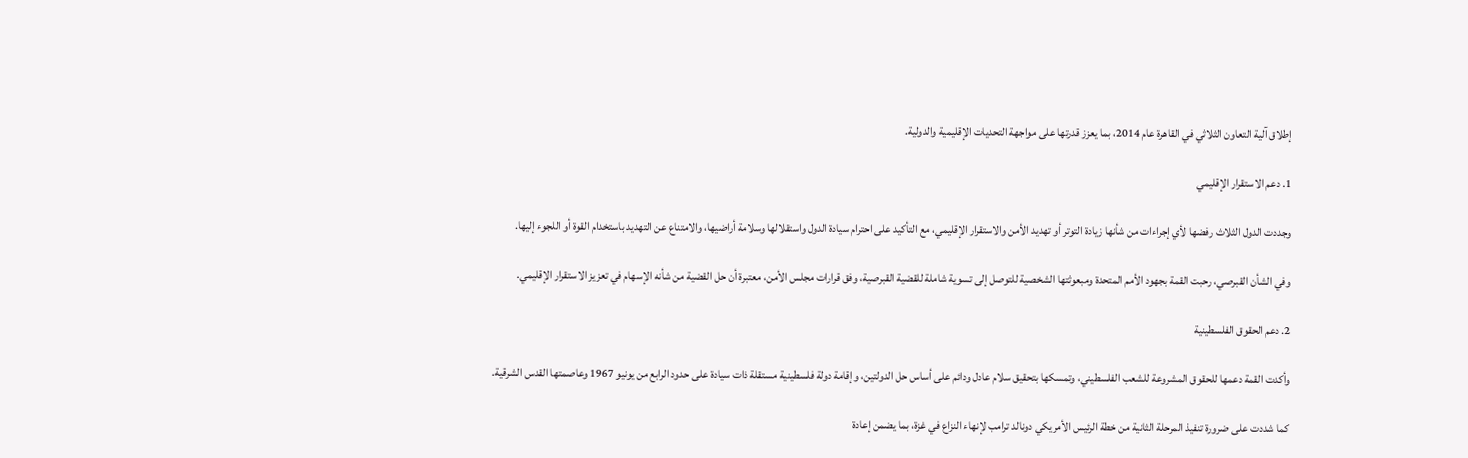إطلاق آلية التعاون الثلاثي في القاهرة عام 2014، بما يعزز قدرتها على مواجهة التحديات الإقليمية والدولية.

1. دعم الاستقرار الإقليمي

وجددت الدول الثلاث رفضها لأي إجراءات من شأنها زيادة التوتر أو تهديد الأمن والاستقرار الإقليمي، مع التأكيد على احترام سيادة الدول واستقلالها وسلامة أراضيها، والامتناع عن التهديد باستخدام القوة أو اللجوء إليها.

وفي الشأن القبرصي، رحبت القمة بجهود الأمم المتحدة ومبعوثتها الشخصية للتوصل إلى تسوية شاملة للقضية القبرصية، وفق قرارات مجلس الأمن، معتبرة أن حل القضية من شأنه الإسهام في تعزيز الاستقرار الإقليمي.

2. دعم الحقوق الفلسطينية

وأكدت القمة دعمها للحقوق المشروعة للشعب الفلسطيني، وتمسكها بتحقيق سلام عادل ودائم على أساس حل الدولتين، وإقامة دولة فلسطينية مستقلة ذات سيادة على حدود الرابع من يونيو 1967 وعاصمتها القدس الشرقية.

كما شددت على ضرورة تنفيذ المرحلة الثانية من خطة الرئيس الأمريكي دونالد ترامب لإنهاء النزاع في غزة، بما يضمن إعادة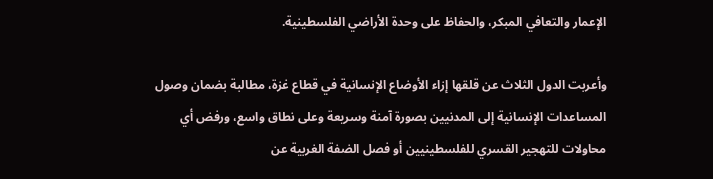الإعمار والتعافي المبكر، والحفاظ على وحدة الأراضي الفلسطينية.

وأعربت الدول الثلاث عن قلقها إزاء الأوضاع الإنسانية في قطاع غزة، مطالبة بضمان وصول المساعدات الإنسانية إلى المدنيين بصورة آمنة وسريعة وعلى نطاق واسع، ورفض أي محاولات للتهجير القسري للفلسطينيين أو فصل الضفة الغربية عن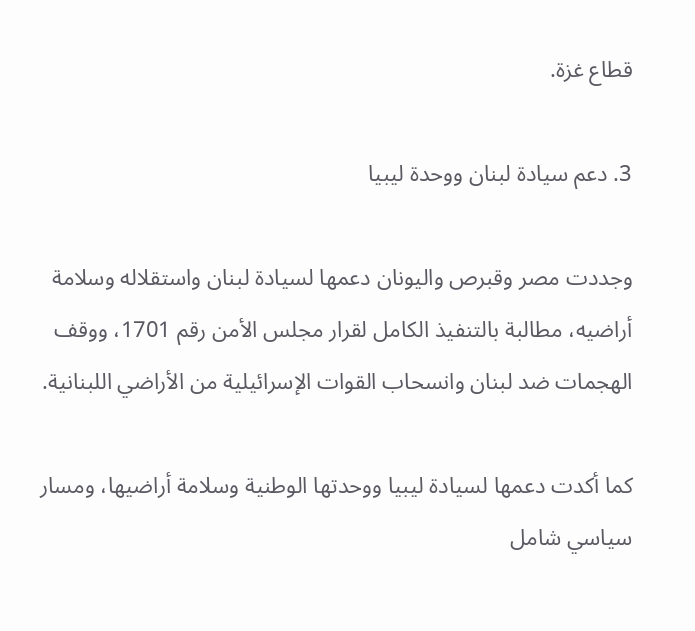قطاع غزة.

3. دعم سيادة لبنان ووحدة ليبيا

وجددت مصر وقبرص واليونان دعمها لسيادة لبنان واستقلاله وسلامة أراضيه، مطالبة بالتنفيذ الكامل لقرار مجلس الأمن رقم 1701، ووقف الهجمات ضد لبنان وانسحاب القوات الإسرائيلية من الأراضي اللبنانية.

كما أكدت دعمها لسيادة ليبيا ووحدتها الوطنية وسلامة أراضيها، ومسار سياسي شامل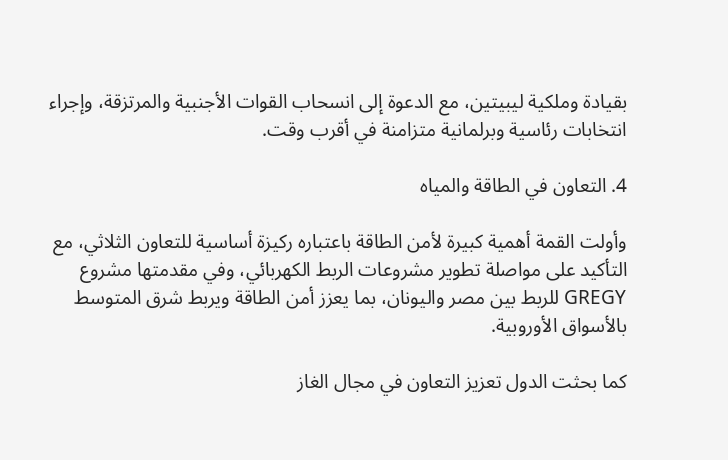بقيادة وملكية ليبيتين، مع الدعوة إلى انسحاب القوات الأجنبية والمرتزقة، وإجراء انتخابات رئاسية وبرلمانية متزامنة في أقرب وقت.

4. التعاون في الطاقة والمياه

وأولت القمة أهمية كبيرة لأمن الطاقة باعتباره ركيزة أساسية للتعاون الثلاثي، مع التأكيد على مواصلة تطوير مشروعات الربط الكهربائي، وفي مقدمتها مشروع GREGY للربط بين مصر واليونان، بما يعزز أمن الطاقة ويربط شرق المتوسط بالأسواق الأوروبية.

كما بحثت الدول تعزيز التعاون في مجال الغاز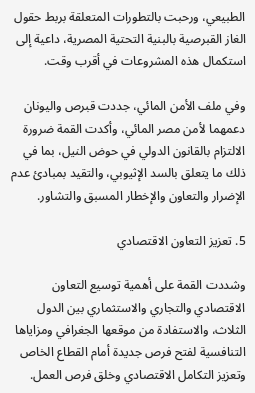الطبيعي، ورحبت بالتطورات المتعلقة بربط حقول الغاز القبرصية بالبنية التحتية المصرية، داعية إلى استكمال هذه المشروعات في أقرب وقت.

وفي ملف الأمن المائي، جددت قبرص واليونان دعمهما لأمن مصر المائي، وأكدت القمة ضرورة الالتزام بالقانون الدولي في حوض النيل، بما في ذلك ما يتعلق بالسد الإثيوبي، والتقيد بمبادئ عدم الإضرار والتعاون والإخطار المسبق والتشاور.

5. تعزيز التعاون الاقتصادي

وشددت القمة على أهمية توسيع التعاون الاقتصادي والتجاري والاستثماري بين الدول الثلاث، والاستفادة من موقعها الجغرافي ومزاياها التنافسية لفتح فرص جديدة أمام القطاع الخاص وتعزيز التكامل الاقتصادي وخلق فرص العمل.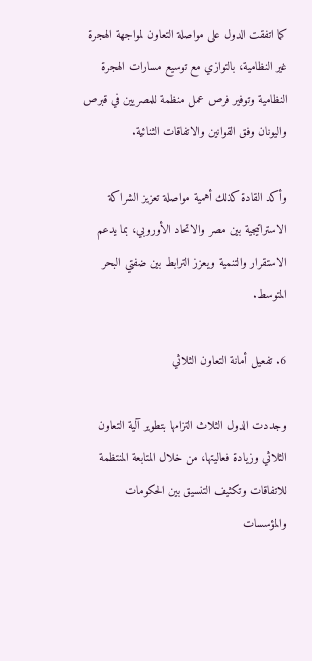كما اتفقت الدول على مواصلة التعاون لمواجهة الهجرة غير النظامية، بالتوازي مع توسيع مسارات الهجرة النظامية وتوفير فرص عمل منظمة للمصريين في قبرص واليونان وفق القوانين والاتفاقات الثنائية.

وأكد القادة كذلك أهمية مواصلة تعزيز الشراكة الاستراتيجية بين مصر والاتحاد الأوروبي، بما يدعم الاستقرار والتنمية ويعزز الترابط بين ضفتي البحر المتوسط.

6. تفعيل أمانة التعاون الثلاثي

وجددت الدول الثلاث التزامها بتطوير آلية التعاون الثلاثي وزيادة فعاليتها، من خلال المتابعة المنتظمة للاتفاقات وتكثيف التنسيق بين الحكومات والمؤسسات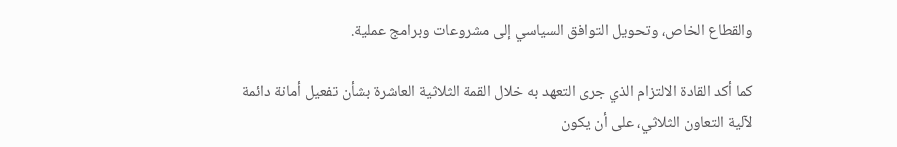والقطاع الخاص، وتحويل التوافق السياسي إلى مشروعات وبرامج عملية.

كما أكد القادة الالتزام الذي جرى التعهد به خلال القمة الثلاثية العاشرة بشأن تفعيل أمانة دائمة لآلية التعاون الثلاثي، على أن يكون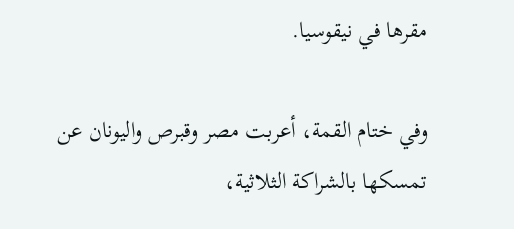مقرها في نيقوسيا.

وفي ختام القمة، أعربت مصر وقبرص واليونان عن تمسكها بالشراكة الثلاثية،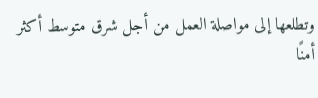وتطلعها إلى مواصلة العمل من أجل شرق متوسط أكثر أمنًا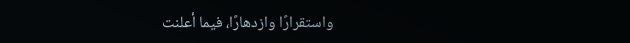واستقرارًا وازدهارًا، فيما أعلنت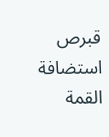قبرص استضافة القمة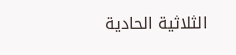الثلاثية الحادية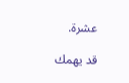عشرة.

قد يهمك